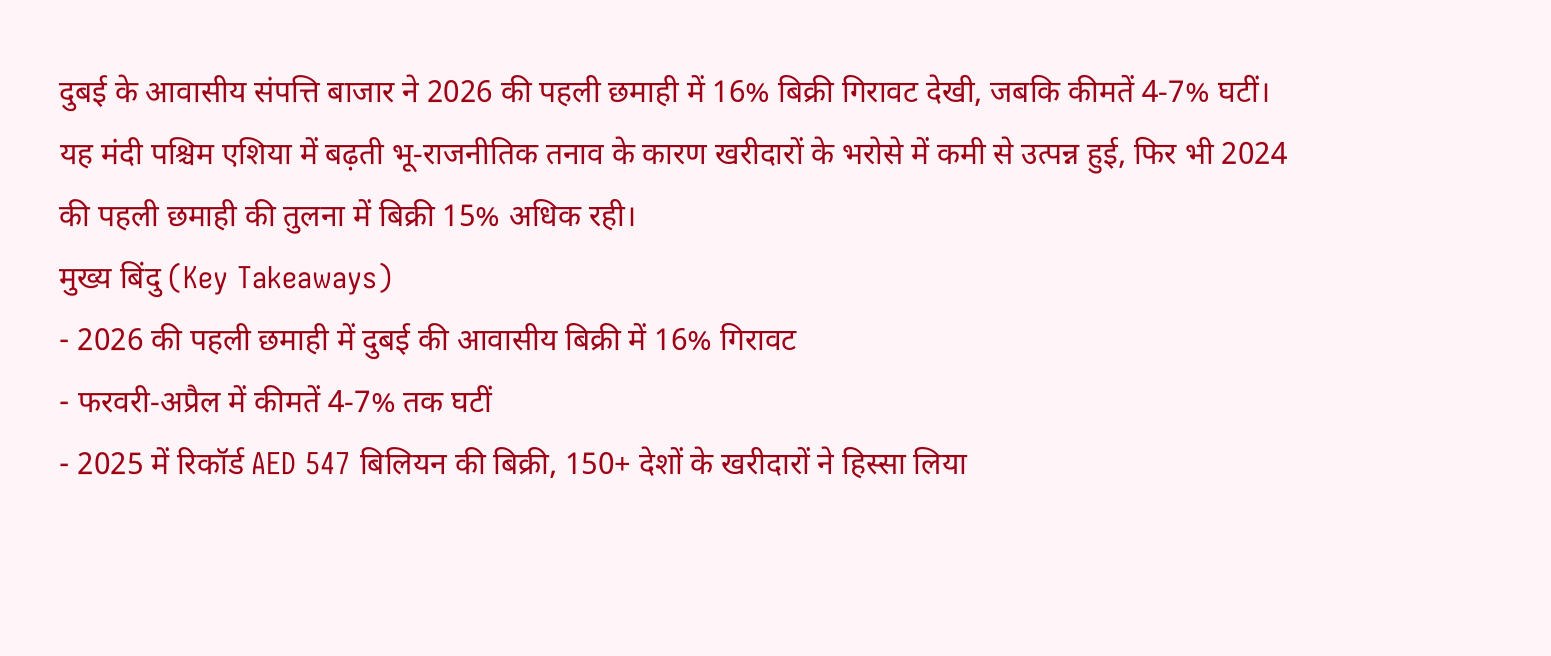दुबई के आवासीय संपत्ति बाजार ने 2026 की पहली छमाही में 16% बिक्री गिरावट देखी, जबकि कीमतें 4‑7% घटीं। यह मंदी पश्चिम एशिया में बढ़ती भू‑राजनीतिक तनाव के कारण खरीदारों के भरोसे में कमी से उत्पन्न हुई, फिर भी 2024 की पहली छमाही की तुलना में बिक्री 15% अधिक रही।
मुख्य बिंदु (Key Takeaways)
- 2026 की पहली छमाही में दुबई की आवासीय बिक्री में 16% गिरावट
- फरवरी‑अप्रैल में कीमतें 4‑7% तक घटीं
- 2025 में रिकॉर्ड AED 547 बिलियन की बिक्री, 150+ देशों के खरीदारों ने हिस्सा लिया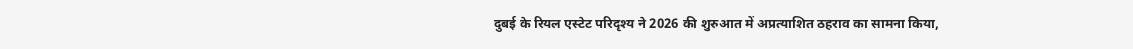दुबई के रियल एस्टेट परिदृश्य ने 2026 की शुरुआत में अप्रत्याशित ठहराव का सामना किया,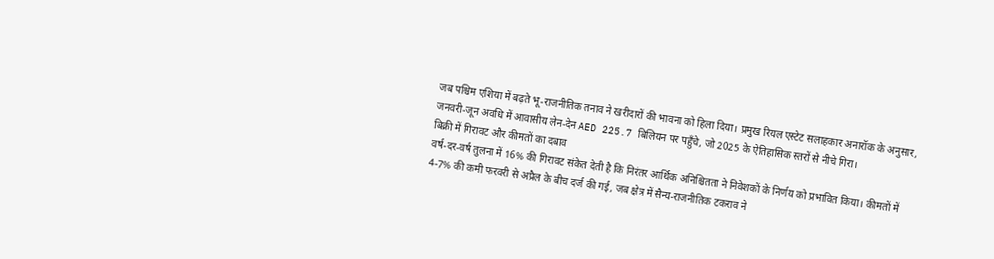जब पश्चिम एशिया में बढ़ते भू‑राजनीतिक तनाव ने खरीदारों की भावना को हिला दिया। प्रमुख रियल एस्टेट सलाहकार अनारॉक के अनुसार, जनवरी‑जून अवधि में आवासीय लेन‑देन AED 225.7 बिलियन पर पहुँचे, जो 2025 के ऐतिहासिक स्तरों से नीचे गिरा।
बिक्री में गिरावट और कीमतों का दबाव
वर्ष‑दर‑वर्ष तुलना में 16% की गिरावट संकेत देती है कि निरंतर आर्थिक अनिश्चितता ने निवेशकों के निर्णय को प्रभावित किया। कीमतों में 4‑7% की कमी फरवरी से अप्रैल के बीच दर्ज की गई, जब क्षेत्र में सैन्य‑राजनीतिक टकराव ने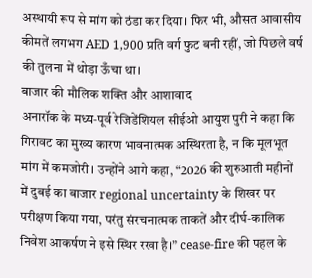अस्थायी रूप से मांग को ठंडा कर दिया। फिर भी, औसत आवासीय कीमतें लगभग AED 1,900 प्रति वर्ग फुट बनी रहीं, जो पिछले वर्ष की तुलना में थोड़ा ऊँचा था।
बाजार की मौलिक शक्ति और आशावाद
अनारॉक के मध्य‑पूर्व रेजिडेंशियल सीईओ आयुश पुरी ने कहा कि गिरावट का मुख्य कारण भावनात्मक अस्थिरता है, न कि मूलभूत मांग में कमजोरी। उन्होंने आगे कहा, “2026 की शुरुआती महीनों में दुबई का बाजार regional uncertainty के शिखर पर परीक्षण किया गया, परंतु संरचनात्मक ताकतें और दीर्घ‑कालिक निवेश आकर्षण ने इसे स्थिर रखा है।” cease‑fire की पहल के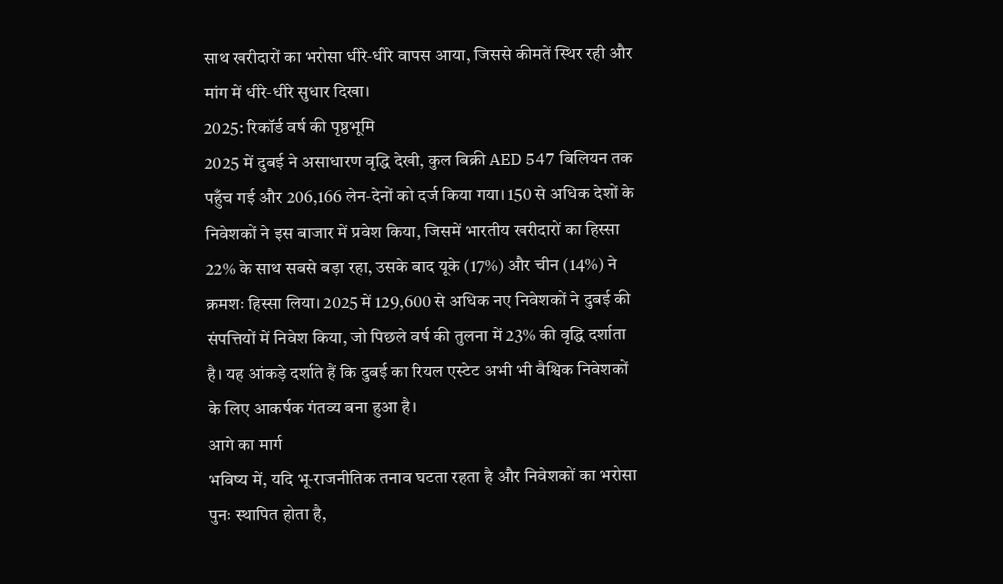साथ खरीदारों का भरोसा धीरे‑धीरे वापस आया, जिससे कीमतें स्थिर रही और मांग में धीरे‑धीरे सुधार दिखा।
2025: रिकॉर्ड वर्ष की पृष्ठभूमि
2025 में दुबई ने असाधारण वृद्धि देखी, कुल बिक्री AED 547 बिलियन तक पहुँच गई और 206,166 लेन‑देनों को दर्ज किया गया। 150 से अधिक देशों के निवेशकों ने इस बाजार में प्रवेश किया, जिसमें भारतीय खरीदारों का हिस्सा 22% के साथ सबसे बड़ा रहा, उसके बाद यूके (17%) और चीन (14%) ने क्रमशः हिस्सा लिया। 2025 में 129,600 से अधिक नए निवेशकों ने दुबई की संपत्तियों में निवेश किया, जो पिछले वर्ष की तुलना में 23% की वृद्धि दर्शाता है। यह आंकड़े दर्शाते हैं कि दुबई का रियल एस्टेट अभी भी वैश्विक निवेशकों के लिए आकर्षक गंतव्य बना हुआ है।
आगे का मार्ग
भविष्य में, यदि भू‑राजनीतिक तनाव घटता रहता है और निवेशकों का भरोसा पुनः स्थापित होता है,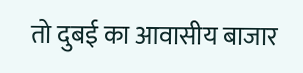तो दुबई का आवासीय बाजार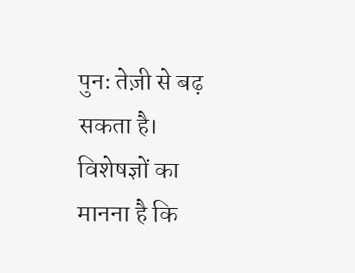पुनः तेज़ी से बढ़ सकता है। विशेषज्ञों का मानना है कि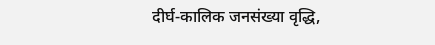दीर्घ‑कालिक जनसंख्या वृद्धि,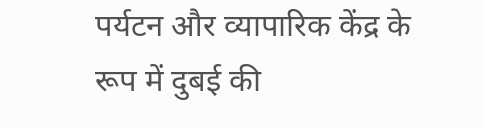पर्यटन और व्यापारिक केंद्र के रूप में दुबई की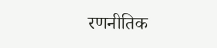रणनीतिक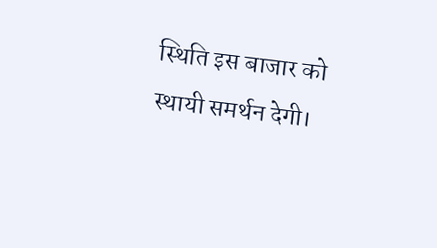स्थिति इस बाजार को स्थायी समर्थन देगी।